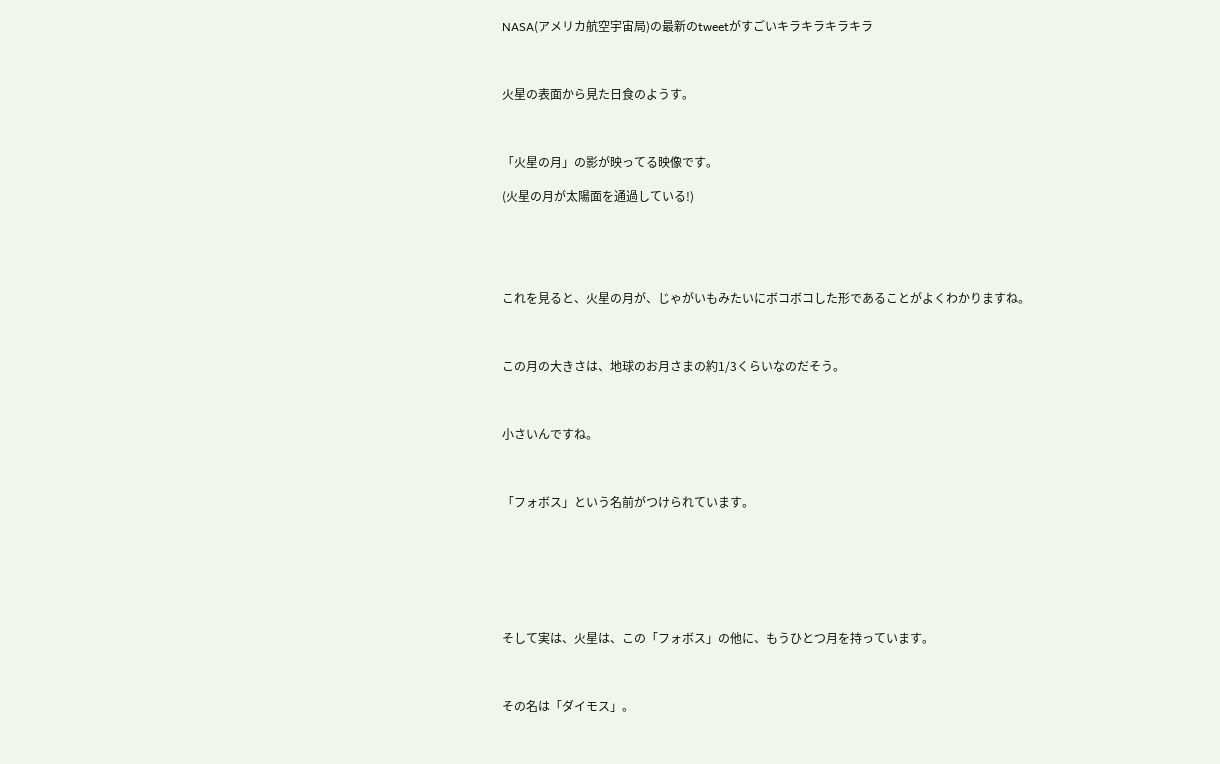NASA(アメリカ航空宇宙局)の最新のtweetがすごいキラキラキラキラ



火星の表面から見た日食のようす。



「火星の月」の影が映ってる映像です。

(火星の月が太陽面を通過している!)





これを見ると、火星の月が、じゃがいもみたいにボコボコした形であることがよくわかりますね。



この月の大きさは、地球のお月さまの約1/3くらいなのだそう。



小さいんですね。



「フォボス」という名前がつけられています。







そして実は、火星は、この「フォボス」の他に、もうひとつ月を持っています。



その名は「ダイモス」。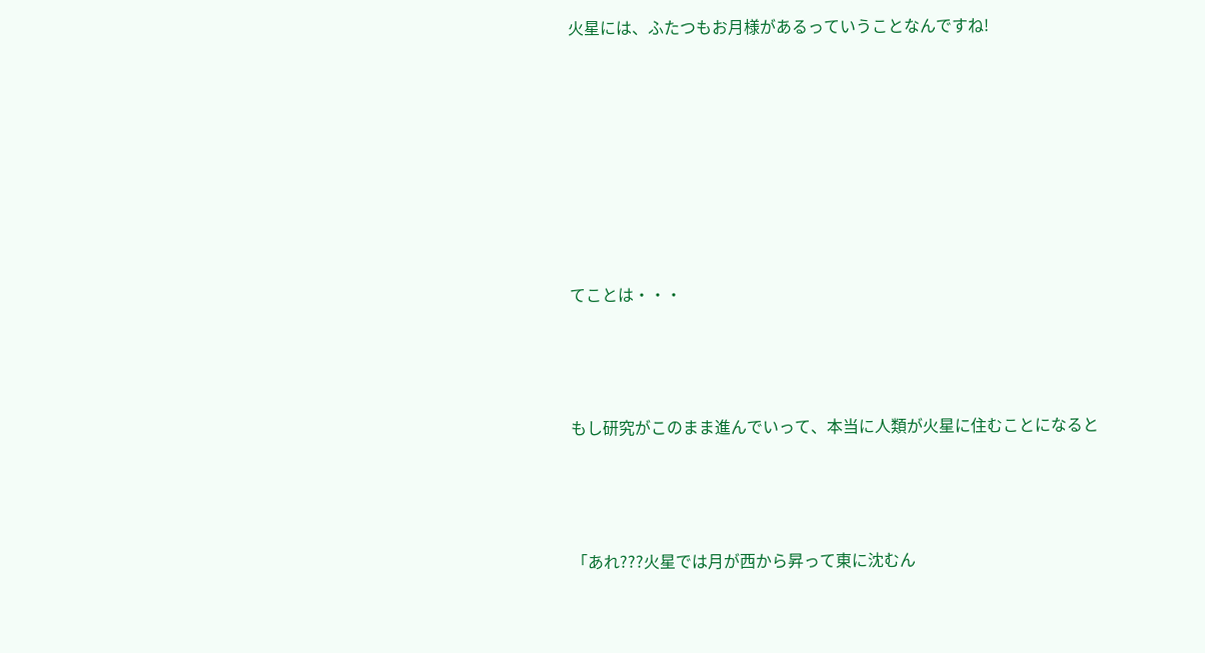火星には、ふたつもお月様があるっていうことなんですね!







てことは・・・



もし研究がこのまま進んでいって、本当に人類が火星に住むことになると



「あれ???火星では月が西から昇って東に沈むん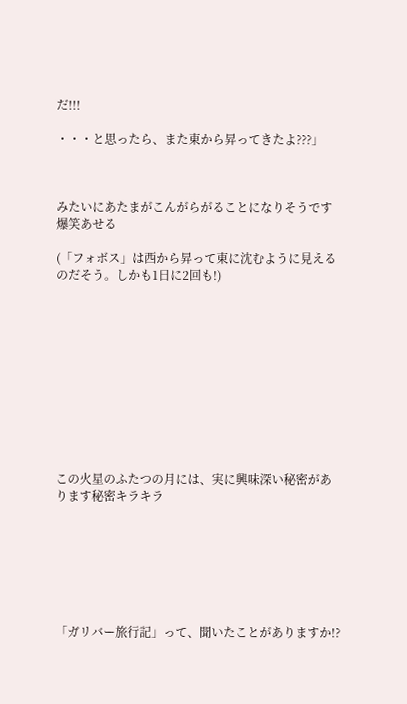だ!!!

・・・と思ったら、また東から昇ってきたよ???」



みたいにあたまがこんがらがることになりそうです爆笑あせる

(「フォボス」は西から昇って東に沈むように見えるのだそう。しかも1日に2回も!)











この火星のふたつの月には、実に興味深い秘密があります秘密キラキラ







「ガリバー旅行記」って、聞いたことがありますか!?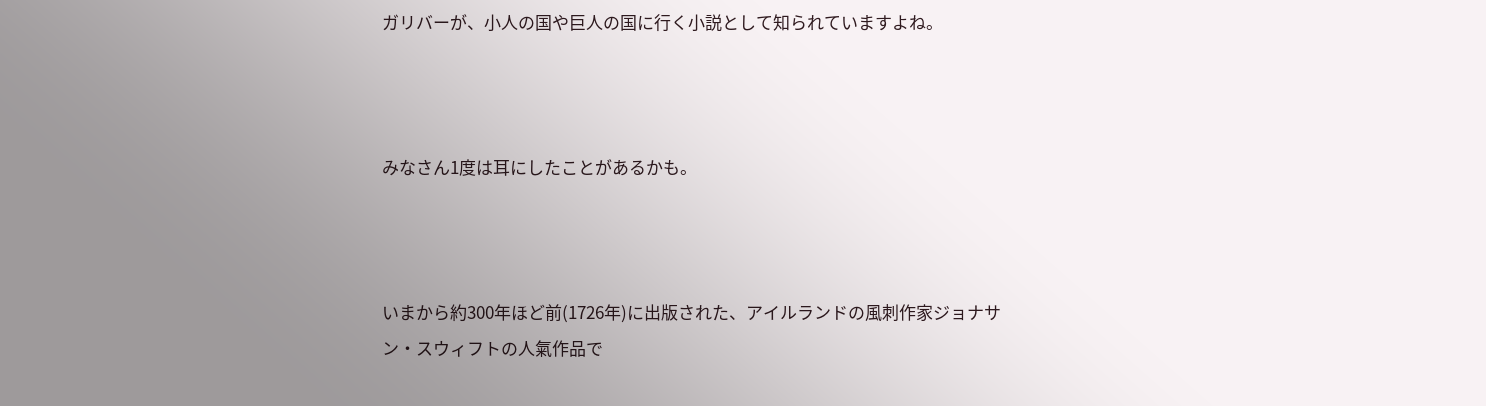ガリバーが、小人の国や巨人の国に行く小説として知られていますよね。



みなさん1度は耳にしたことがあるかも。



いまから約300年ほど前(1726年)に出版された、アイルランドの風刺作家ジョナサン・スウィフトの人氣作品で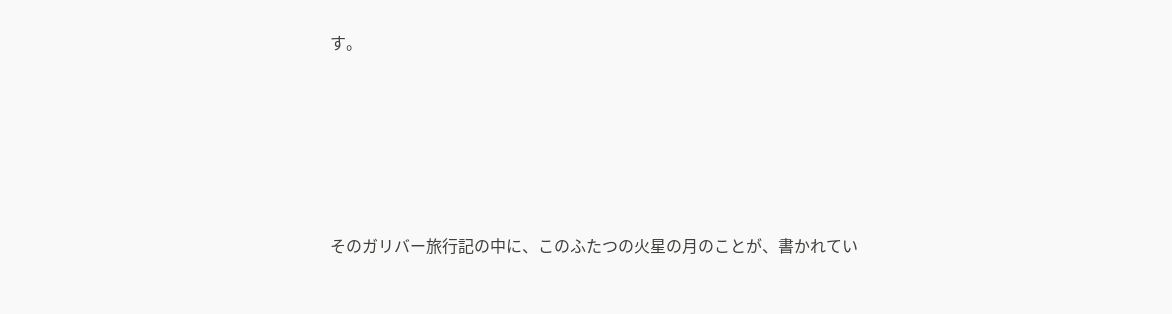す。







そのガリバー旅行記の中に、このふたつの火星の月のことが、書かれてい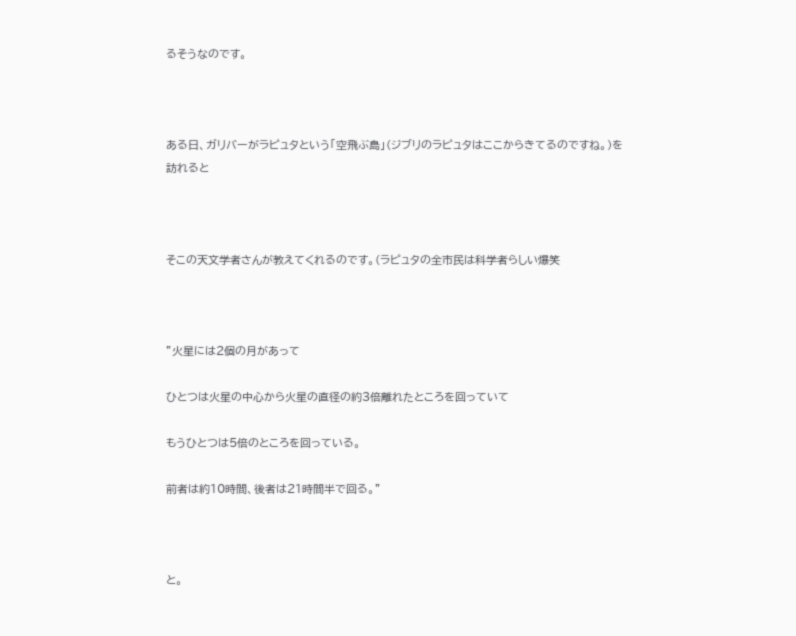るそうなのです。



ある日、ガリバーがラピュタという「空飛ぶ島」(ジブリのラピュタはここからきてるのですね。)を訪れると



そこの天文学者さんが教えてくれるのです。(ラピュタの全市民は科学者らしい爆笑



”火星には2個の月があって

ひとつは火星の中心から火星の直径の約3倍離れたところを回っていて

もうひとつは5倍のところを回っている。

前者は約10時間、後者は21時間半で回る。”



と。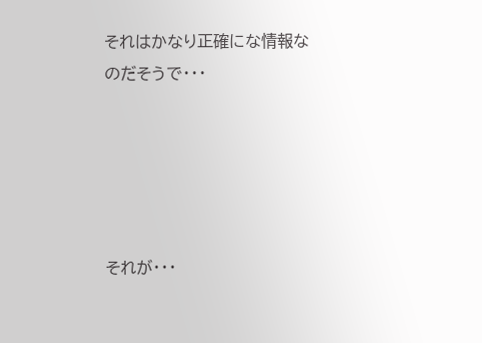それはかなり正確にな情報なのだそうで・・・





それが・・・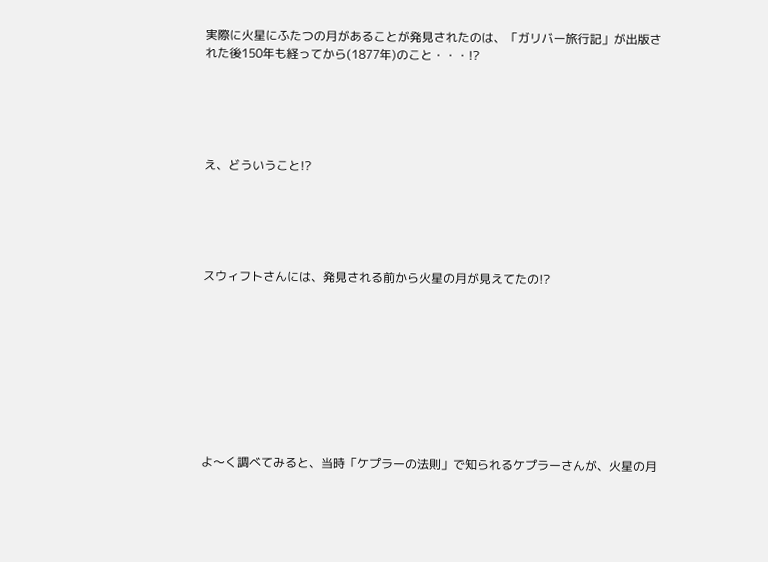実際に火星にふたつの月があることが発見されたのは、「ガリバー旅行記」が出版された後150年も経ってから(1877年)のこと・・・!?





え、どういうこと!?





スウィフトさんには、発見される前から火星の月が見えてたの!?









よ〜く調べてみると、当時「ケプラーの法則」で知られるケプラーさんが、火星の月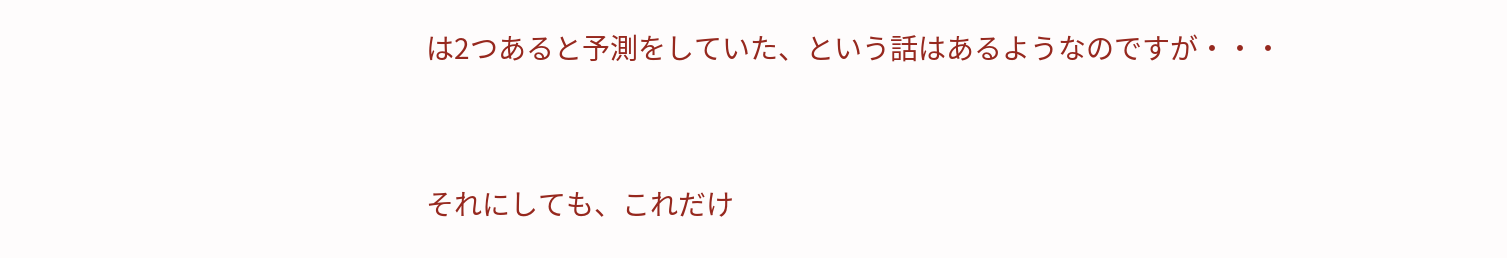は2つあると予測をしていた、という話はあるようなのですが・・・



それにしても、これだけ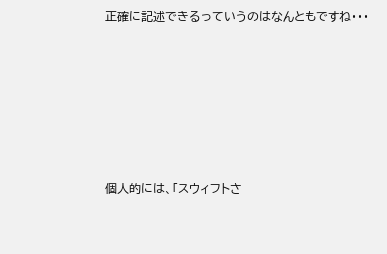正確に記述できるっていうのはなんともですね・・・







個人的には、「スウィフトさ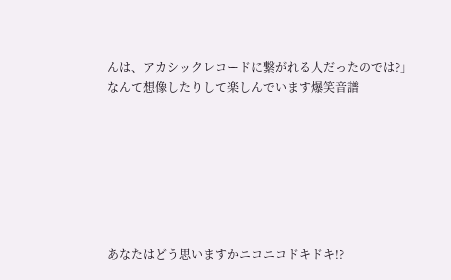んは、アカシックレコードに繋がれる人だったのでは?」なんて想像したりして楽しんでいます爆笑音譜







あなたはどう思いますかニコニコドキドキ!?